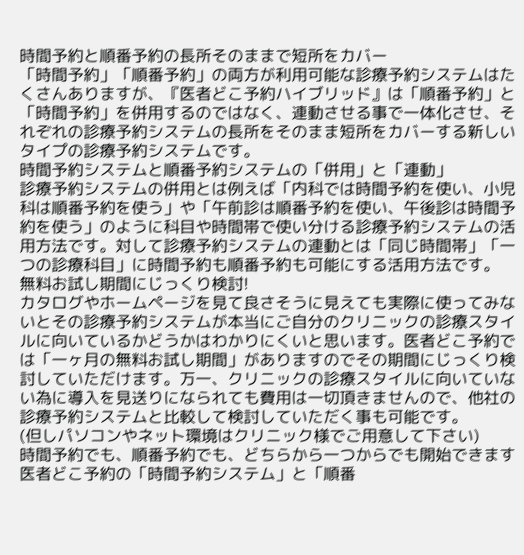時間予約と順番予約の長所そのままで短所をカバー
「時間予約」「順番予約」の両方が利用可能な診療予約システムはたくさんありますが、『医者どこ予約ハイブリッド』は「順番予約」と「時間予約」を併用するのではなく、連動させる事で一体化させ、それぞれの診療予約システムの長所をそのまま短所をカバーする新しいタイプの診療予約システムです。
時間予約システムと順番予約システムの「併用」と「連動」
診療予約システムの併用とは例えば「内科では時間予約を使い、小児科は順番予約を使う」や「午前診は順番予約を使い、午後診は時間予約を使う」のように科目や時間帯で使い分ける診療予約システムの活用方法です。対して診療予約システムの連動とは「同じ時間帯」「一つの診療科目」に時間予約も順番予約も可能にする活用方法です。
無料お試し期間にじっくり検討!
カタログやホームページを見て良さそうに見えても実際に使ってみないとその診療予約システムが本当にご自分のクリニックの診療スタイルに向いているかどうかはわかりにくいと思います。医者どこ予約では「一ヶ月の無料お試し期間」がありますのでその期間にじっくり検討していただけます。万一、クリニックの診療スタイルに向いていない為に導入を見送りになられても費用は一切頂きませんので、他社の診療予約システムと比較して検討していただく事も可能です。
(但しパソコンやネット環境はクリニック様でご用意して下さい)
時間予約でも、順番予約でも、どちらから一つからでも開始できます
医者どこ予約の「時間予約システム」と「順番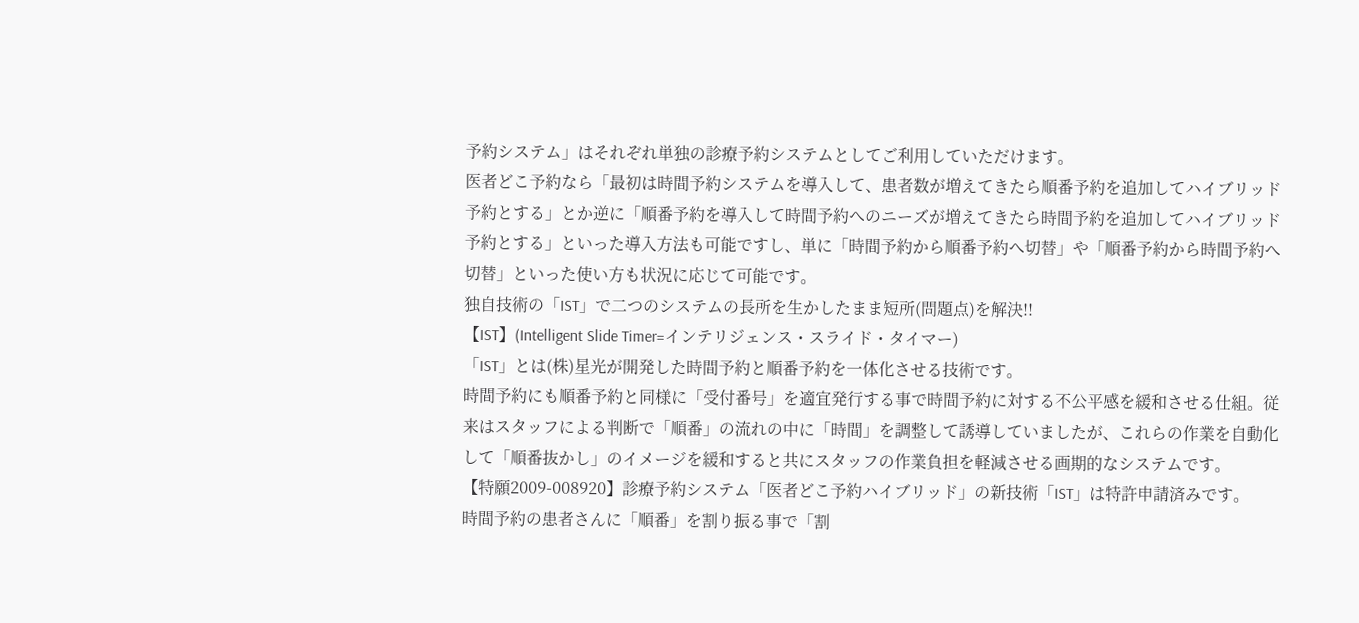予約システム」はそれぞれ単独の診療予約システムとしてご利用していただけます。
医者どこ予約なら「最初は時間予約システムを導入して、患者数が増えてきたら順番予約を追加してハイブリッド予約とする」とか逆に「順番予約を導入して時間予約へのニーズが増えてきたら時間予約を追加してハイブリッド予約とする」といった導入方法も可能ですし、単に「時間予約から順番予約へ切替」や「順番予約から時間予約へ切替」といった使い方も状況に応じて可能です。
独自技術の「IST」で二つのシステムの長所を生かしたまま短所(問題点)を解決!!
【IST】(Intelligent Slide Timer=インテリジェンス・スライド・タイマー)
「IST」とは(株)星光が開発した時間予約と順番予約を一体化させる技術です。
時間予約にも順番予約と同様に「受付番号」を適宜発行する事で時間予約に対する不公平感を緩和させる仕組。従来はスタッフによる判断で「順番」の流れの中に「時間」を調整して誘導していましたが、これらの作業を自動化して「順番抜かし」のイメージを緩和すると共にスタッフの作業負担を軽減させる画期的なシステムです。
【特願2009-008920】診療予約システム「医者どこ予約ハイブリッド」の新技術「IST」は特許申請済みです。
時間予約の患者さんに「順番」を割り振る事で「割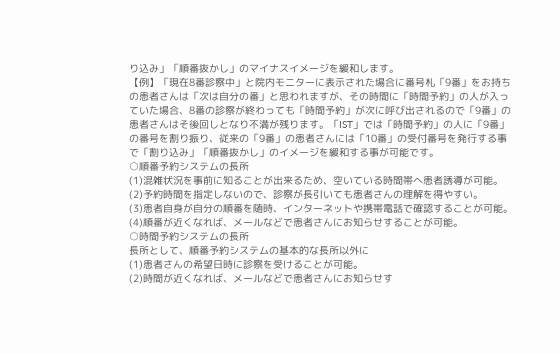り込み」「順番抜かし」のマイナスイメージを緩和します。
【例】「現在8番診察中」と院内モニターに表示された場合に番号札「9番」をお持ちの患者さんは「次は自分の番」と思われますが、その時間に「時間予約」の人が入っていた場合、8番の診察が終わっても「時間予約」が次に呼び出されるので「9番」の患者さんはそ後回しとなり不満が残ります。「IST」では「時間予約」の人に「9番」の番号を割り振り、従来の「9番」の患者さんには「10番」の受付番号を発行する事で「割り込み」「順番抜かし」のイメージを緩和する事が可能です。
○順番予約システムの長所
(1)混雑状況を事前に知ることが出来るため、空いている時間帯へ患者誘導が可能。
(2)予約時間を指定しないので、診察が長引いても患者さんの理解を得やすい。
(3)患者自身が自分の順番を随時、インターネットや携帯電話で確認することが可能。
(4)順番が近くなれば、メールなどで患者さんにお知らせすることが可能。
○時間予約システムの長所
長所として、順番予約システムの基本的な長所以外に
(1)患者さんの希望日時に診察を受けることが可能。
(2)時間が近くなれば、メールなどで患者さんにお知らせす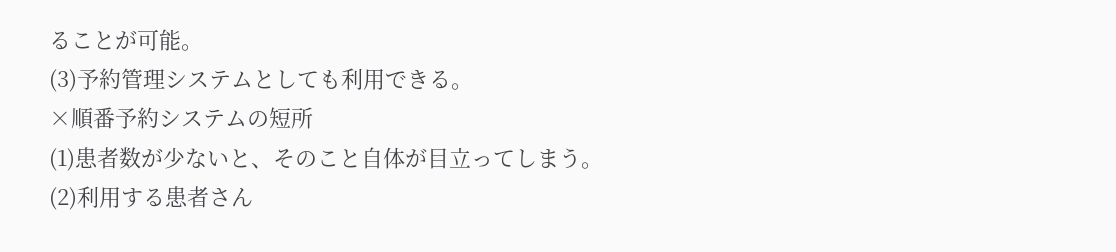ることが可能。
(3)予約管理システムとしても利用できる。
×順番予約システムの短所
(1)患者数が少ないと、そのこと自体が目立ってしまう。
(2)利用する患者さん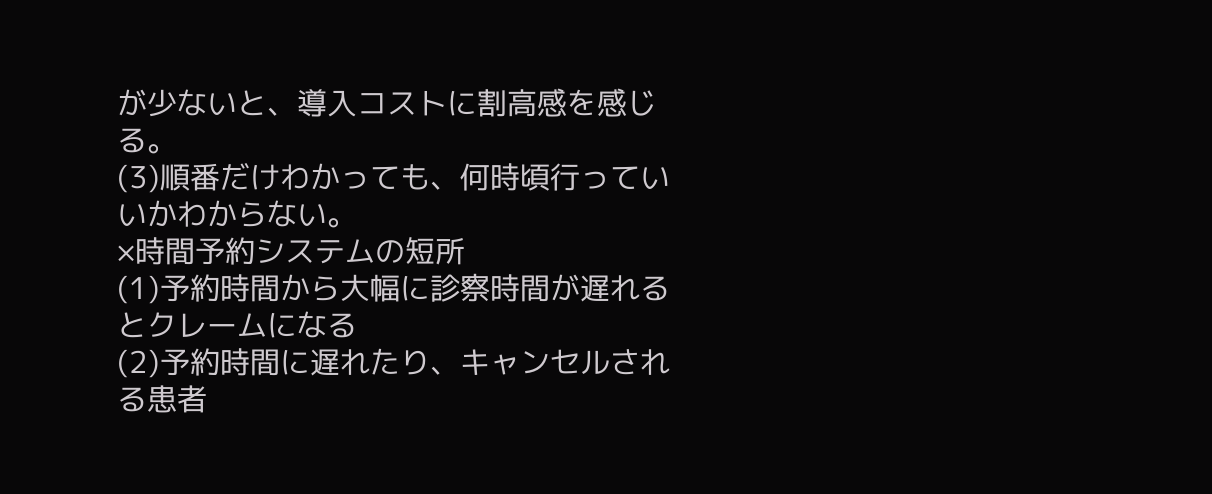が少ないと、導入コストに割高感を感じる。
(3)順番だけわかっても、何時頃行っていいかわからない。
×時間予約システムの短所
(1)予約時間から大幅に診察時間が遅れるとクレームになる
(2)予約時間に遅れたり、キャンセルされる患者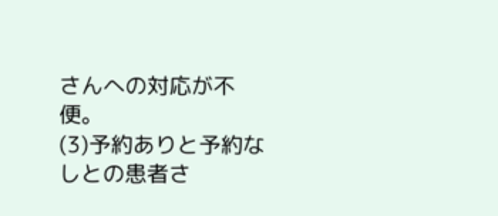さんへの対応が不便。
(3)予約ありと予約なしとの患者さ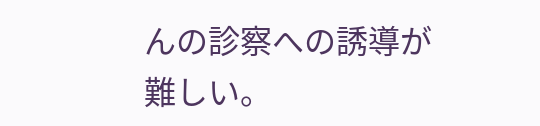んの診察への誘導が難しい。